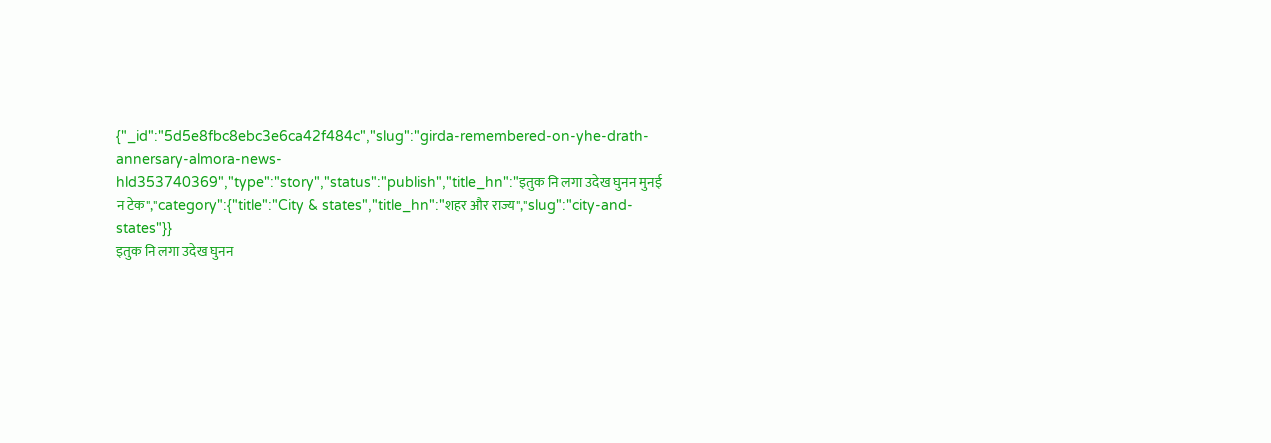{"_id":"5d5e8fbc8ebc3e6ca42f484c","slug":"girda-remembered-on-yhe-drath-annersary-almora-news-hld353740369","type":"story","status":"publish","title_hn":"इतुक नि लगा उदेख घुनन मुनई न टेक","category":{"title":"City & states","title_hn":"शहर और राज्य","slug":"city-and-states"}}
इतुक नि लगा उदेख घुनन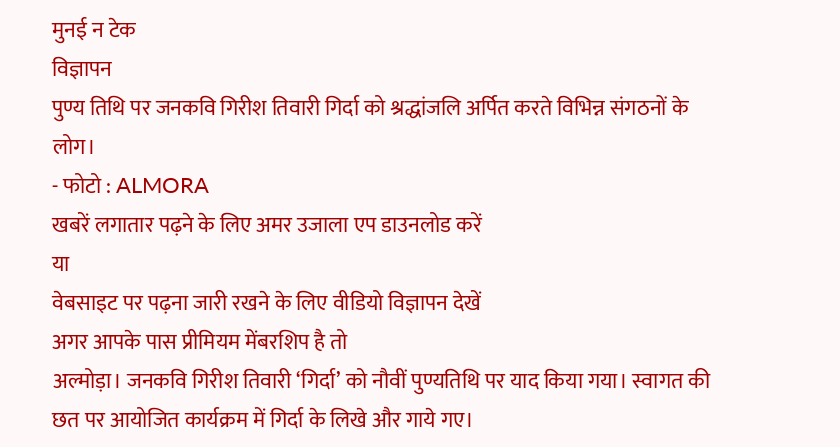मुनई न टेक
विज्ञापन
पुण्य तिथि पर जनकवि गिरीश तिवारी गिर्दा को श्रद्धांजलि अर्पित करते विभिन्न संगठनों के लोग।
- फोटो : ALMORA
खबरें लगातार पढ़ने के लिए अमर उजाला एप डाउनलोड करें
या
वेबसाइट पर पढ़ना जारी रखने के लिए वीडियो विज्ञापन देखें
अगर आपके पास प्रीमियम मेंबरशिप है तो
अल्मोड़ा। जनकवि गिरीश तिवारी ‘गिर्दा’ को नौवीं पुण्यतिथि पर याद किया गया। स्वागत की छत पर आयोजित कार्यक्रम में गिर्दा के लिखे और गाये गए।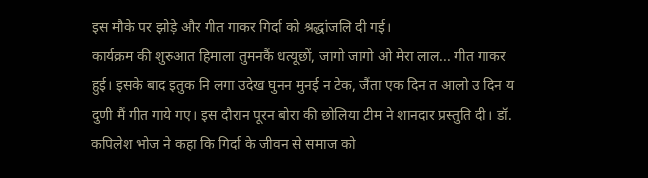इस मौके पर झोड़े और गीत गाकर गिर्दा को श्रद्धांजलि दी गई।
कार्यक्रम की शुरुआत हिमाला तुमनकैं धत्यूछों, जागो जागो ओ मेरा लाल... गीत गाकर हुई। इसके बाद इतुक नि लगा उदेख घुनन मुनई न टेक, जैंता एक दिन त आलो उ दिन य दुणी मैं गीत गाये गए। इस दौरान पूरन बोरा की छोलिया टीम ने शानदार प्रस्तुति दी। डॉ. कपिलेश भोज ने कहा कि गिर्दा के जीवन से समाज को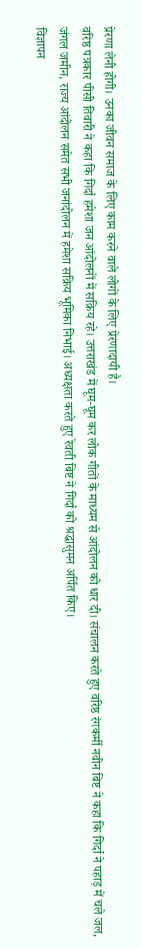प्रेरणा लेनी होगी। उनका जीवन समाज के लिए काम करने वाले लोगों के लिए प्रेरणादायी है।
वरिष्ठ पत्रकार पीसी तिवारी ने कहा कि गिर्दा हमेशा जन आंदोलनों में सक्रिय रहे। उत्तराखंड में घूम-घूम कर लोक गीतों के माध्यम से आंदोलन को धार दी। संचालन करते हुए वरिष्ठ रंगकर्मी नवीन बिष्ट ने कहा कि गिर्दा ने पहाड़ में चले जल, जंगल जमीन, राज्य आंदोलन समेत सभी जनांदोलन में हमेशा सक्रिय भूमिका निभाई। अध्यक्षता करते हुए रेवती बिष्ट ने गिर्दा को श्रद्धासुमन अर्पित किए।
विज्ञापन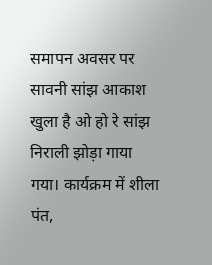समापन अवसर पर सावनी सांझ आकाश खुला है ओ हो रे सांझ निराली झोड़ा गाया गया। कार्यक्रम में शीला पंत,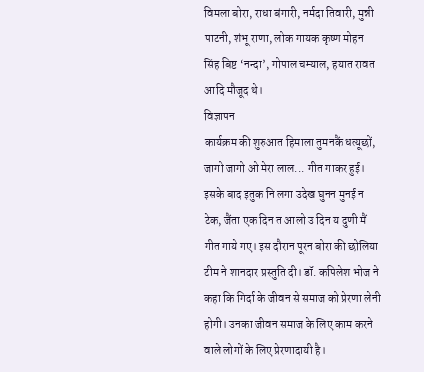विमला बोरा, राधा बंगारी, नर्मदा तिवारी, मुन्नी पाटनी, शंभू राणा, लोक गायक कृष्ण मोहन सिंह बिष्ट ‘नन्दा’, गोपाल चम्याल, हयात रावत आदि मौजूद थे।
विज्ञापन
कार्यक्रम की शुरुआत हिमाला तुमनकैं धत्यूछों, जागो जागो ओ मेरा लाल... गीत गाकर हुई। इसके बाद इतुक नि लगा उदेख घुनन मुनई न टेक, जैंता एक दिन त आलो उ दिन य दुणी मैं गीत गाये गए। इस दौरान पूरन बोरा की छोलिया टीम ने शानदार प्रस्तुति दी। डॉ. कपिलेश भोज ने कहा कि गिर्दा के जीवन से समाज को प्रेरणा लेनी होगी। उनका जीवन समाज के लिए काम करने वाले लोगों के लिए प्रेरणादायी है।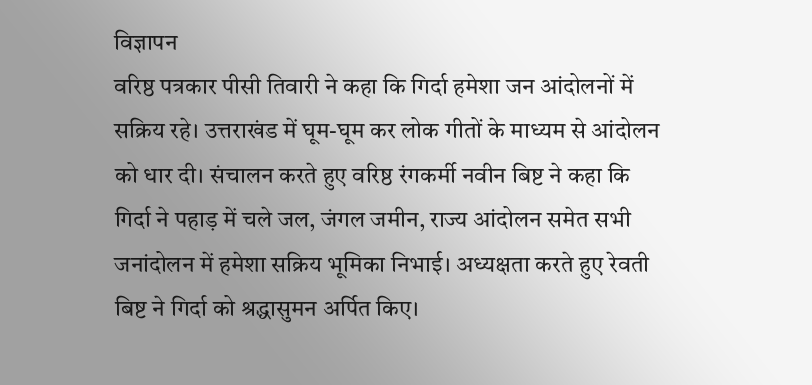विज्ञापन
वरिष्ठ पत्रकार पीसी तिवारी ने कहा कि गिर्दा हमेशा जन आंदोलनों में सक्रिय रहे। उत्तराखंड में घूम-घूम कर लोक गीतों के माध्यम से आंदोलन को धार दी। संचालन करते हुए वरिष्ठ रंगकर्मी नवीन बिष्ट ने कहा कि गिर्दा ने पहाड़ में चले जल, जंगल जमीन, राज्य आंदोलन समेत सभी जनांदोलन में हमेशा सक्रिय भूमिका निभाई। अध्यक्षता करते हुए रेवती बिष्ट ने गिर्दा को श्रद्धासुमन अर्पित किए।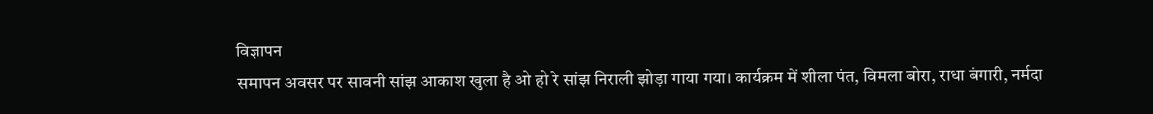विज्ञापन
समापन अवसर पर सावनी सांझ आकाश खुला है ओ हो रे सांझ निराली झोड़ा गाया गया। कार्यक्रम में शीला पंत, विमला बोरा, राधा बंगारी, नर्मदा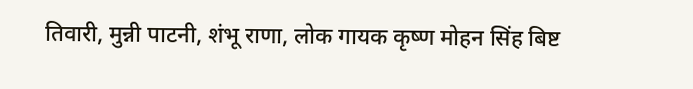तिवारी, मुन्नी पाटनी, शंभू राणा, लोक गायक कृष्ण मोहन सिंह बिष्ट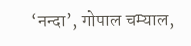‘नन्दा’, गोपाल चम्याल,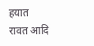हयात रावत आदि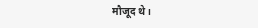मौजूद थे।